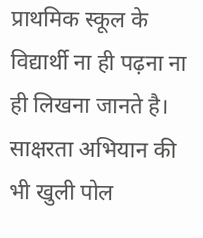प्राथमिक स्कूल के विद्यार्थी ना ही पढ़ना ना ही लिखना जानते है।
साक्षरता अभियान की भी खुली पोल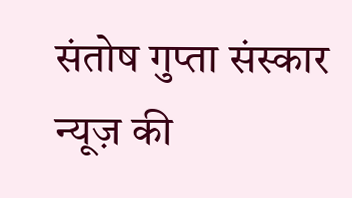संतोष गुप्ता संस्कार न्यूज़ की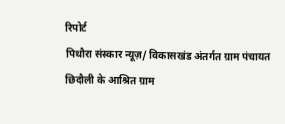रिपोर्ट
पिथौरा संस्कार न्यूज़/ विकासखंड अंतर्गत ग्राम पंचायत छिदौली के आश्रित ग्राम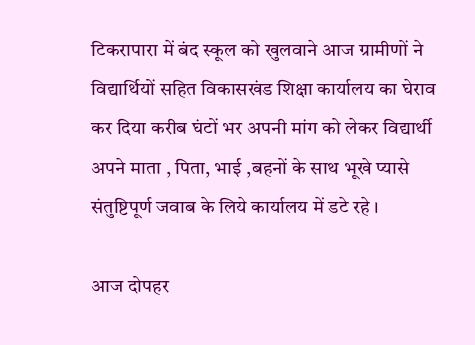टिकरापारा में बंद स्कूल को खुलवाने आज ग्रामीणों ने विद्यार्थियों सहित विकासखंड शिक्षा कार्यालय का घेराव कर दिया करीब घंटों भर अपनी मांग को लेकर विद्यार्थी अपने माता , पिता, भाई ,बहनों के साथ भूखे प्यासे संतुष्टिपूर्ण जवाब के लिये कार्यालय में डटे रहे ।

आज दोपहर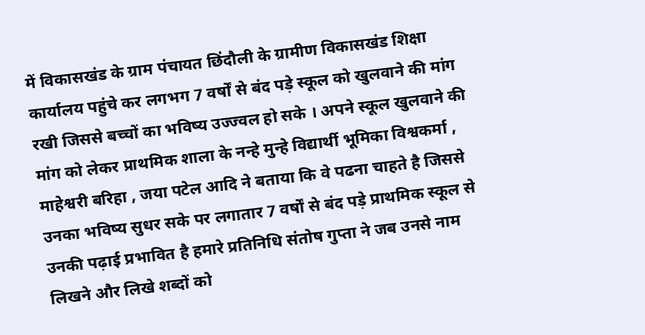में विकासखंड के ग्राम पंचायत छिंदौली के ग्रामीण विकासखंड शिक्षा कार्यालय पहुंचे कर लगभग 7 वर्षों से बंद पड़े स्कूल को खुलवाने की मांग रखी जिससे बच्चों का भविष्य उज्ज्वल हो सके । अपने स्कूल खुलवाने की मांग को लेकर प्राथमिक शाला के नन्हे मुन्हे विद्यार्थी भूमिका विश्वकर्मा , माहेश्वरी बरिहा , जया पटेल आदि ने बताया कि वे पढना चाहते है जिससे उनका भविष्य सुधर सके पर लगातार 7 वर्षों से बंद पड़े प्राथमिक स्कूल से उनकी पढ़ाई प्रभावित है हमारे प्रतिनिधि संतोष गुप्ता ने जब उनसे नाम लिखने और लिखे शब्दों को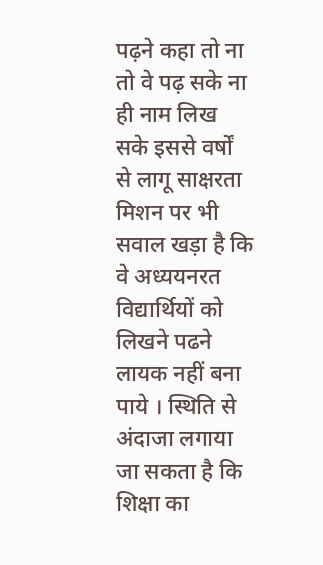पढ़ने कहा तो ना तो वे पढ़ सके ना ही नाम लिख सके इससे वर्षों से लागू साक्षरता मिशन पर भी सवाल खड़ा है कि वे अध्ययनरत विद्यार्थियों को लिखने पढने लायक नहीं बना पाये । स्थिति से अंदाजा लगाया जा सकता है कि शिक्षा का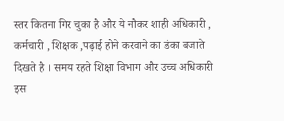स्तर कितना गिर चुका है और ये नौकर शाही अधिकारी , कर्मचारी , शिक्षक ,पढ़ाई होने करवाने का डंका बजाते दिखते है । समय रहते शिक्षा विभाग और उच्च अधिकारी इस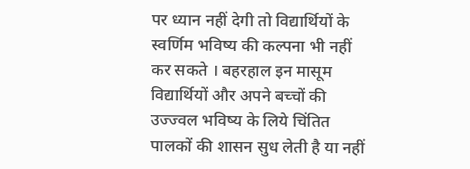पर ध्यान नहीं देगी तो विद्यार्थियों के स्वर्णिम भविष्य की कल्पना भी नहीं कर सकते । बहरहाल इन मासूम विद्यार्थियों और अपने बच्चों की उज्ज्वल भविष्य के लिये चिंतित पालकों की शासन सुध लेती है या नहीं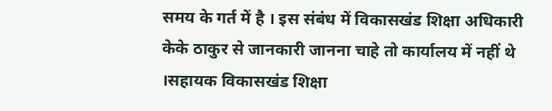समय के गर्त में है । इस संबंध में विकासखंड शिक्षा अधिकारी केके ठाकुर से जानकारी जानना चाहे तो कार्यालय में नहीं थे ।सहायक विकासखंड शिक्षा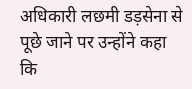अधिकारी लछमी डड़सेना से पूछे जाने पर उन्होंने कहा कि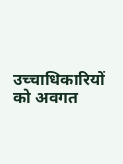उच्चाधिकारियों को अवगत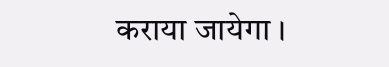कराया जायेगा ।